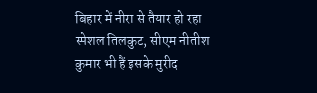बिहार में नीरा से तैयार हो रहा स्पेशल तिलकुट, सीएम नीतीश कुमार भी हैं इसके मुरीद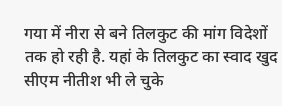गया में नीरा से बने तिलकुट की मांग विदेशों तक हो रही है. यहां के तिलकुट का स्वाद खुद सीएम नीतीश भी ले चुके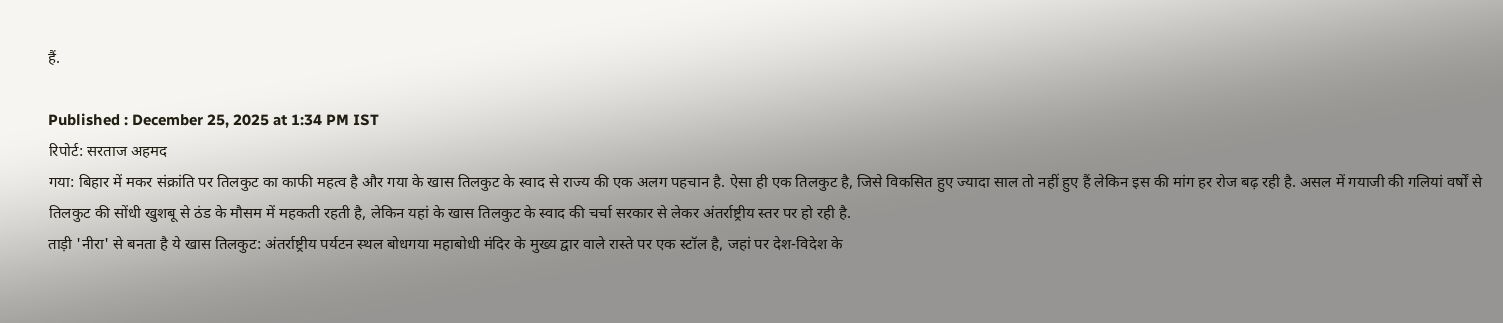हैं.

Published : December 25, 2025 at 1:34 PM IST
रिपोर्ट: सरताज अहमद
गया: बिहार में मकर संक्रांति पर तिलकुट का काफी महत्व है और गया के खास तिलकुट के स्वाद से राज्य की एक अलग पहचान है. ऐसा ही एक तिलकुट है, जिसे विकसित हुए ज्यादा साल तो नहीं हुए हैं लेकिन इस की मांग हर रोज बढ़ रही है. असल में गयाजी की गलियां वर्षों से तिलकुट की सोंधी खुशबू से ठंड के मौसम में महकती रहती है, लेकिन यहां के खास तिलकुट के स्वाद की चर्चा सरकार से लेकर अंतर्राष्ट्रीय स्तर पर हो रही है.
ताड़ी 'नीरा' से बनता है ये खास तिलकुट: अंतर्राष्ट्रीय पर्यटन स्थल बोधगया महाबोधी मंदिर के मुख्य द्वार वाले रास्ते पर एक स्टॉल है, जहां पर देश-विदेश के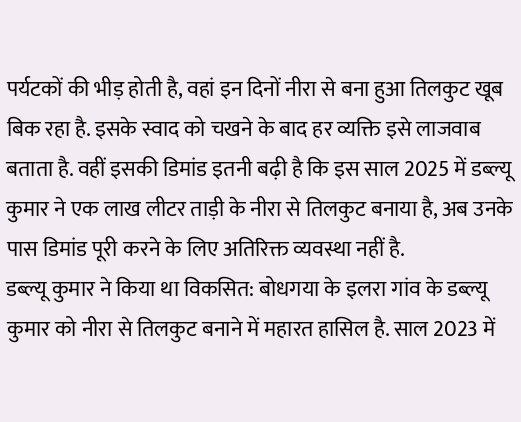पर्यटकों की भीड़ होती है, वहां इन दिनों नीरा से बना हुआ तिलकुट खूब बिक रहा है. इसके स्वाद को चखने के बाद हर व्यक्ति इसे लाजवाब बताता है. वहीं इसकी डिमांड इतनी बढ़ी है कि इस साल 2025 में डब्ल्यू कुमार ने एक लाख लीटर ताड़ी के नीरा से तिलकुट बनाया है, अब उनके पास डिमांड पूरी करने के लिए अतिरिक्त व्यवस्था नहीं है.
डब्ल्यू कुमार ने किया था विकसित: बोधगया के इलरा गांव के डब्ल्यू कुमार को नीरा से तिलकुट बनाने में महारत हासिल है. साल 2023 में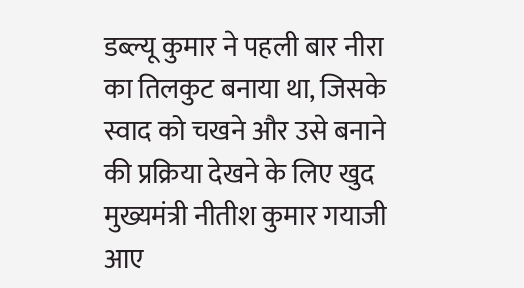डब्ल्यू कुमार ने पहली बार नीरा का तिलकुट बनाया था, जिसके स्वाद को चखने और उसे बनाने की प्रक्रिया देखने के लिए खुद मुख्यमंत्री नीतीश कुमार गयाजी आए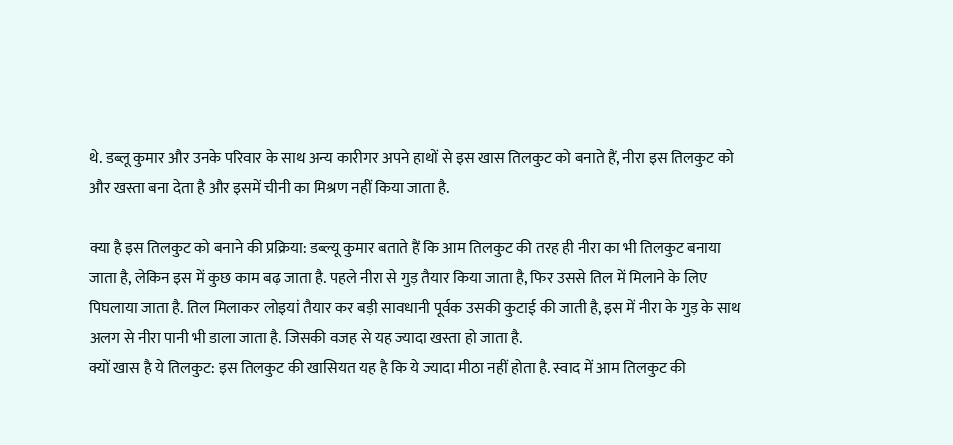थे. डब्लू कुमार और उनके परिवार के साथ अन्य कारीगर अपने हाथों से इस खास तिलकुट को बनाते हैं, नीरा इस तिलकुट को और खस्ता बना देता है और इसमें चीनी का मिश्रण नहीं किया जाता है.

क्या है इस तिलकुट को बनाने की प्रक्रिया: डब्ल्यू कुमार बताते हैं कि आम तिलकुट की तरह ही नीरा का भी तिलकुट बनाया जाता है, लेकिन इस में कुछ काम बढ़ जाता है. पहले नीरा से गुड़ तैयार किया जाता है, फिर उससे तिल में मिलाने के लिए पिघलाया जाता है. तिल मिलाकर लोइयां तैयार कर बड़ी सावधानी पूर्वक उसकी कुटाई की जाती है, इस में नीरा के गुड़ के साथ अलग से नीरा पानी भी डाला जाता है. जिसकी वजह से यह ज्यादा खस्ता हो जाता है.
क्यों खास है ये तिलकुट: इस तिलकुट की खासियत यह है कि ये ज्यादा मीठा नहीं होता है. स्वाद में आम तिलकुट की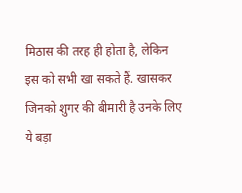मिठास की तरह ही होता है, लेकिन इस को सभी खा सकते हैं. खासकर जिनको शुगर की बीमारी है उनके लिए ये बड़ा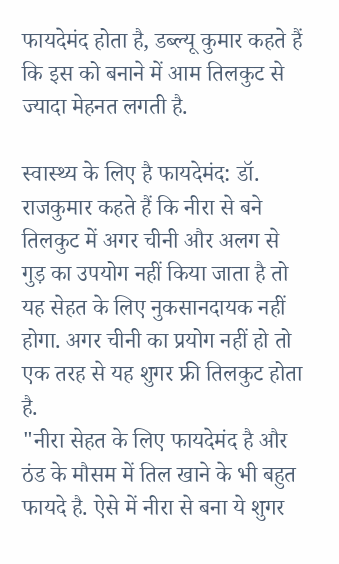फायदेमंद होता है, डब्ल्यू कुमार कहते हैं कि इस को बनाने में आम तिलकुट से ज्यादा मेहनत लगती है.

स्वास्थ्य के लिए है फायदेमंद: डॉ. राजकुमार कहते हैं कि नीरा से बने तिलकुट में अगर चीनी और अलग से गुड़ का उपयोग नहीं किया जाता है तो यह सेहत के लिए नुकसानदायक नहीं होगा. अगर चीनी का प्रयोग नहीं हो तो एक तरह से यह शुगर फ्री तिलकुट होता है.
"नीरा सेहत के लिए फायदेमंद है और ठंड के मौसम में तिल खाने के भी बहुत फायदे है. ऐसे में नीरा से बना ये शुगर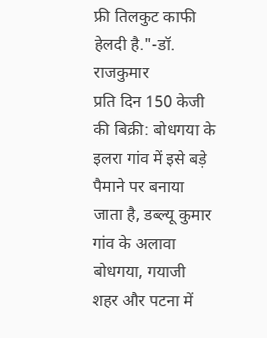फ्री तिलकुट काफी हेलदी है."-डॉ. राजकुमार
प्रति दिन 150 केजी की बिक्री: बोधगया के इलरा गांव में इसे बड़े पैमाने पर बनाया जाता है, डब्ल्यू कुमार गांव के अलावा बोधगया, गयाजी शहर और पटना में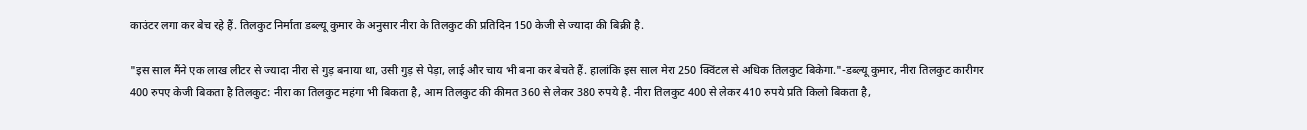काउंटर लगा कर बेच रहे हैं. तिलकुट निर्माता डब्ल्यू कुमार के अनुसार नीरा के तिलकुट की प्रतिदिन 150 केजी से ज्यादा की बिक्री है.

"इस साल मैंने एक लाख लीटर से ज्यादा नीरा से गुड़ बनाया था, उसी गुड़ से पेड़ा, लाई और चाय भी बना कर बेचते हैं. हालांकि इस साल मेरा 250 क्विंटल से अधिक तिलकुट बिकेगा."-डब्ल्यू कुमार, नीरा तिलकुट कारीगर
400 रुपए केजी बिकता है तिलकुट: नीरा का तिलकुट महंगा भी बिकता है, आम तिलकुट की कीमत 360 से लेकर 380 रुपये है. नीरा तिलकुट 400 से लेकर 410 रुपये प्रति किलो बिकता है,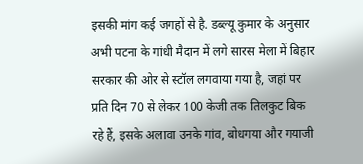इसकी मांग कई जगहों से है. डब्ल्यू कुमार के अनुसार अभी पटना के गांधी मैदान में लगे सारस मेला में बिहार सरकार की ओर से स्टॉल लगवाया गया है, जहां पर प्रति दिन 70 से लेकर 100 केजी तक तिलकुट बिक रहे हैं, इसके अलावा उनके गांव, बोधगया और गयाजी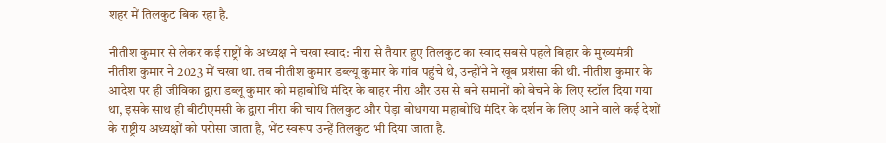शहर में तिलकुट बिक रहा है.

नीतीश कुमार से लेकर कई राष्ट्रों के अध्यक्ष ने चखा स्वाद: नीरा से तैयार हुए तिलकुट का स्वाद सबसे पहले बिहार के मुख्यमंत्री नीतीश कुमार ने 2023 में चखा था. तब नीतीश कुमार डब्ल्यू कुमार के गांव पहुंचे थे, उन्होंने ने खूब प्रशंसा की थी. नीतीश कुमार के आदेश पर ही जीविका द्वारा डब्लू कुमार को महाबोधि मंदिर के बाहर नीरा और उस से बने समानों को बेचने के लिए स्टॉल दिया गया था, इसके साथ ही बीटीएमसी के द्वारा नीरा की चाय तिलकुट और पेड़ा बोधगया महाबोधि मंदिर के दर्शन के लिए आने वाले कई देशों के राष्ट्रीय अध्यक्षों को परोसा जाता है, भेंट स्वरूप उन्हें तिलकुट भी दिया जाता है.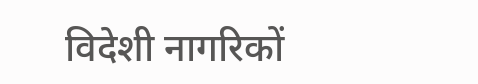विदेशी नागरिकों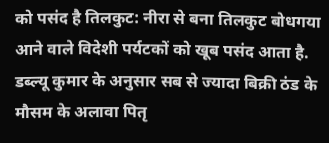को पसंद है तिलकुट: नीरा से बना तिलकुट बोधगया आने वाले विदेशी पर्यटकों को खूब पसंद आता है. डब्ल्यू कुमार के अनुसार सब से ज्यादा बिक्री ठंड के मौसम के अलावा पितृ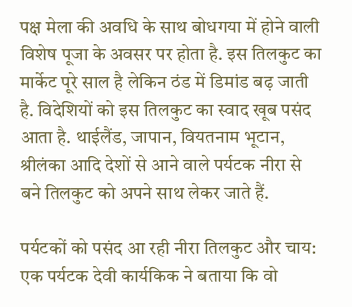पक्ष मेला की अवधि के साथ बोधगया में होने वाली विशेष पूजा के अवसर पर होता है. इस तिलकुट का मार्केट पूरे साल है लेकिन ठंड में डिमांड बढ़ जाती है. विदेशियों को इस तिलकुट का स्वाद खूब पसंद आता है. थाईलैंड, जापान, वियतनाम भूटान, श्रीलंका आदि देशों से आने वाले पर्यटक नीरा से बने तिलकुट को अपने साथ लेकर जाते हैं.

पर्यटकों को पसंद आ रही नीरा तिलकुट और चाय: एक पर्यटक देवी कार्यकिक ने बताया कि वो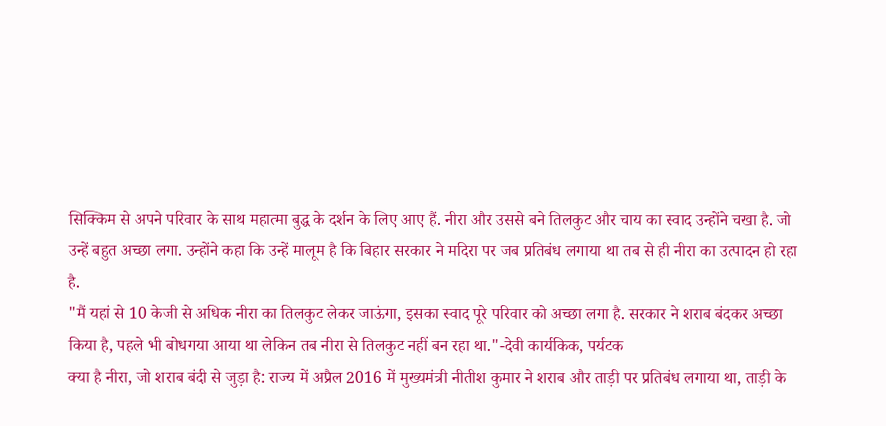सिक्किम से अपने परिवार के साथ महात्मा बुद्ध के दर्शन के लिए आए हैं. नीरा और उससे बने तिलकुट और चाय का स्वाद उन्होंने चखा है. जो उन्हें बहुत अच्छा लगा. उन्होंने कहा कि उन्हें मालूम है कि बिहार सरकार ने मदिरा पर जब प्रतिबंध लगाया था तब से ही नीरा का उत्पादन हो रहा है.
"मैं यहां से 10 केजी से अधिक नीरा का तिलकुट लेकर जाऊंगा, इसका स्वाद पूरे परिवार को अच्छा लगा है. सरकार ने शराब बंदकर अच्छा किया है, पहले भी बोधगया आया था लेकिन तब नीरा से तिलकुट नहीं बन रहा था."-देवी कार्यकिक, पर्यटक
क्या है नीरा, जो शराब बंदी से जुड़ा है: राज्य में अप्रैल 2016 में मुख्यमंत्री नीतीश कुमार ने शराब और ताड़ी पर प्रतिबंध लगाया था, ताड़ी के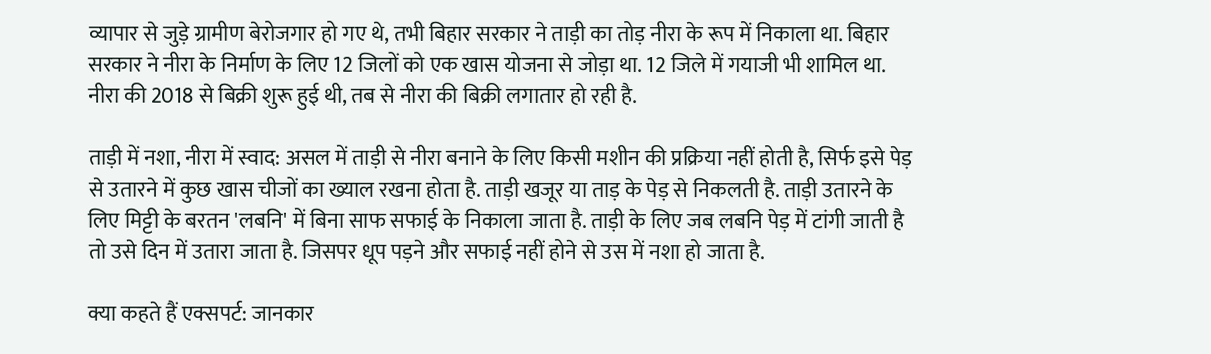व्यापार से जुड़े ग्रामीण बेरोजगार हो गए थे, तभी बिहार सरकार ने ताड़ी का तोड़ नीरा के रूप में निकाला था. बिहार सरकार ने नीरा के निर्माण के लिए 12 जिलों को एक खास योजना से जोड़ा था. 12 जिले में गयाजी भी शामिल था. नीरा की 2018 से बिक्री शुरू हुई थी, तब से नीरा की बिक्री लगातार हो रही है.

ताड़ी में नशा, नीरा में स्वाद: असल में ताड़ी से नीरा बनाने के लिए किसी मशीन की प्रक्रिया नहीं होती है, सिर्फ इसे पेड़ से उतारने में कुछ खास चीजों का ख्याल रखना होता है. ताड़ी खजूर या ताड़ के पेड़ से निकलती है. ताड़ी उतारने के लिए मिट्टी के बरतन 'लबनि' में बिना साफ सफाई के निकाला जाता है. ताड़ी के लिए जब लबनि पेड़ में टांगी जाती है तो उसे दिन में उतारा जाता है. जिसपर धूप पड़ने और सफाई नहीं होने से उस में नशा हो जाता है.

क्या कहते हैं एक्सपर्ट: जानकार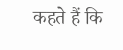कहते हैं कि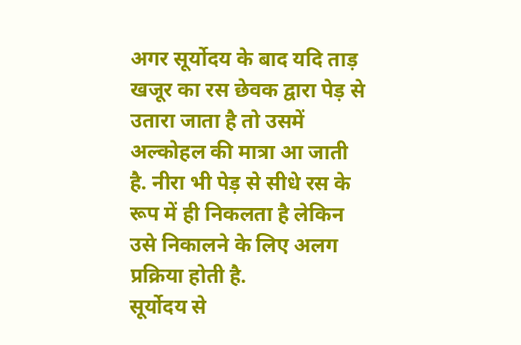अगर सूर्योदय के बाद यदि ताड़ खजूर का रस छेवक द्वारा पेड़ से उतारा जाता है तो उसमें अल्कोहल की मात्रा आ जाती है. नीरा भी पेड़ से सीधे रस के रूप में ही निकलता है लेकिन उसे निकालने के लिए अलग प्रक्रिया होती है.
सूर्योदय से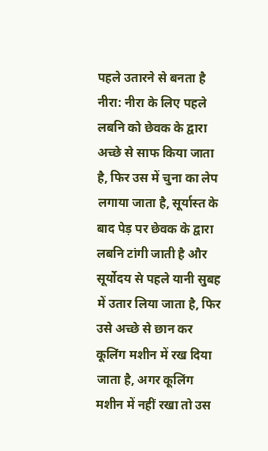पहले उतारने से बनता है नीरा: नीरा के लिए पहले लबनि को छेवक के द्वारा अच्छे से साफ किया जाता है, फिर उस में चुना का लेप लगाया जाता है, सूर्यास्त के बाद पेड़ पर छेवक के द्वारा लबनि टांगी जाती है और सूर्योदय से पहले यानी सुबह में उतार लिया जाता है, फिर उसे अच्छे से छान कर कूलिंग मशीन में रख दिया जाता है, अगर कूलिंग मशीन में नहीं रखा तो उस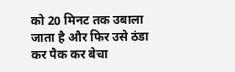को 20 मिनट तक उबाला जाता है और फिर उसे ठंडा कर पैक कर बेचा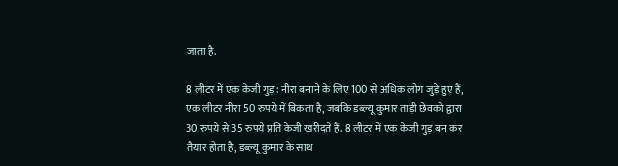जाता है.

8 लीटर में एक केजी गुड़: नीरा बनाने के लिए 100 से अधिक लोग जुड़े हुए हैं, एक लीटर नीरा 50 रुपये में बिकता है, जबकि डब्ल्यू कुमार ताड़ी छेवको द्वारा 30 रुपये से 35 रुपये प्रति केजी खरीदते हैं. 8 लीटर में एक केजी गुड़ बन कर तैयार होता है, डब्ल्यू कुमार के साथ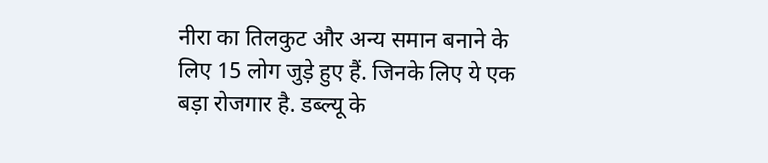नीरा का तिलकुट और अन्य समान बनाने के लिए 15 लोग जुड़े हुए हैं. जिनके लिए ये एक बड़ा रोजगार है. डब्ल्यू के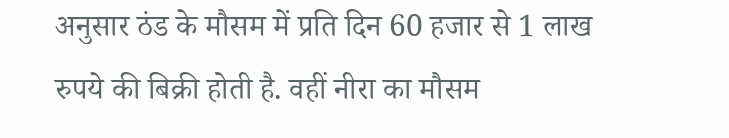अनुसार ठंड के मौसम में प्रति दिन 60 हजार से 1 लाख रुपये की बिक्री होती है. वहीं नीरा का मौसम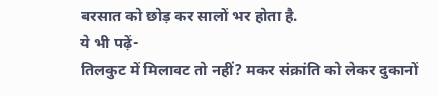बरसात को छोड़ कर सालों भर होता है.
ये भी पढ़ें-
तिलकुट में मिलावट तो नहीं? मकर संक्रांति को लेकर दुकानों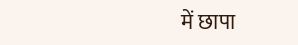में छापा